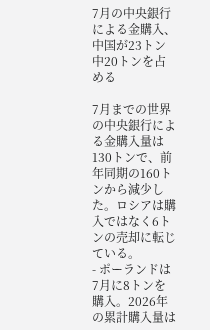7月の中央銀行による金購入、中国が23トン中20トンを占める

7月までの世界の中央銀行による金購入量は130トンで、前年同期の160トンから減少した。ロシアは購入ではなく6トンの売却に転じている。
- ポーランドは7月に8トンを購入。2026年の累計購入量は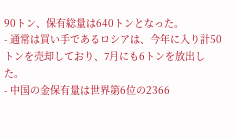90トン、保有総量は640トンとなった。
- 通常は買い手であるロシアは、今年に入り計50トンを売却しており、7月にも6トンを放出した。
- 中国の金保有量は世界第6位の2366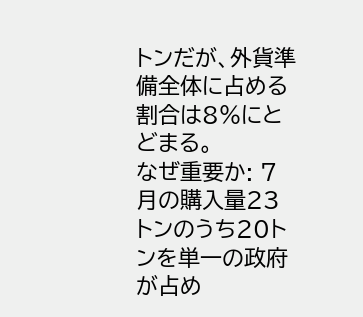トンだが、外貨準備全体に占める割合は8%にとどまる。
なぜ重要か: 7月の購入量23トンのうち20トンを単一の政府が占め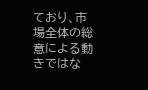ており、市場全体の総意による動きではな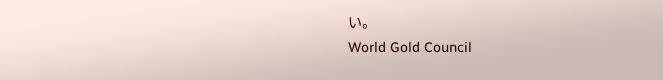い。
World Gold Council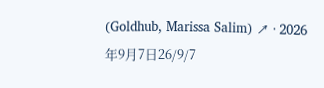(Goldhub, Marissa Salim) ↗ · 2026年9月7日26/9/7